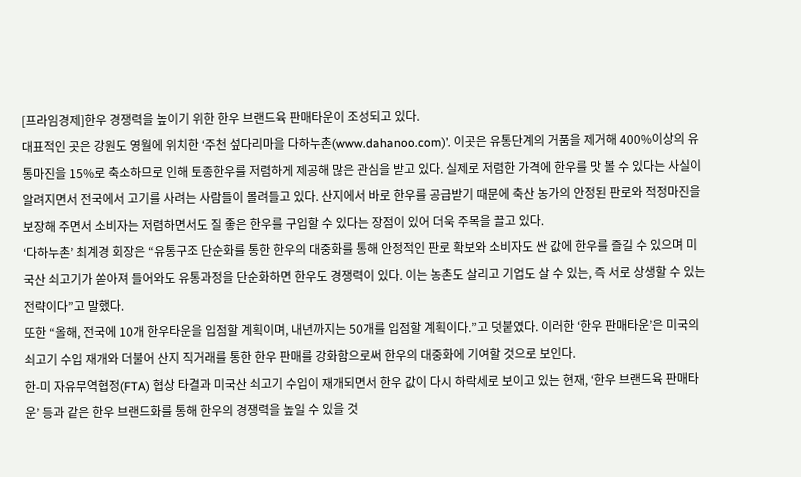[프라임경제]한우 경쟁력을 높이기 위한 한우 브랜드육 판매타운이 조성되고 있다.
대표적인 곳은 강원도 영월에 위치한 ‘주천 섶다리마을 다하누촌(www.dahanoo.com)’. 이곳은 유통단계의 거품을 제거해 400%이상의 유통마진을 15%로 축소하므로 인해 토종한우를 저렴하게 제공해 많은 관심을 받고 있다. 실제로 저렴한 가격에 한우를 맛 볼 수 있다는 사실이 알려지면서 전국에서 고기를 사려는 사람들이 몰려들고 있다. 산지에서 바로 한우를 공급받기 때문에 축산 농가의 안정된 판로와 적정마진을 보장해 주면서 소비자는 저렴하면서도 질 좋은 한우를 구입할 수 있다는 장점이 있어 더욱 주목을 끌고 있다.
‘다하누촌’ 최계경 회장은 “유통구조 단순화를 통한 한우의 대중화를 통해 안정적인 판로 확보와 소비자도 싼 값에 한우를 즐길 수 있으며 미국산 쇠고기가 쏟아져 들어와도 유통과정을 단순화하면 한우도 경쟁력이 있다. 이는 농촌도 살리고 기업도 살 수 있는, 즉 서로 상생할 수 있는 전략이다”고 말했다.
또한 “올해, 전국에 10개 한우타운을 입점할 계획이며, 내년까지는 50개를 입점할 계획이다.”고 덧붙였다. 이러한 ‘한우 판매타운’은 미국의 쇠고기 수입 재개와 더불어 산지 직거래를 통한 한우 판매를 강화함으로써 한우의 대중화에 기여할 것으로 보인다.
한-미 자유무역협정(FTA) 협상 타결과 미국산 쇠고기 수입이 재개되면서 한우 값이 다시 하락세로 보이고 있는 현재, ‘한우 브랜드육 판매타운’ 등과 같은 한우 브랜드화를 통해 한우의 경쟁력을 높일 수 있을 것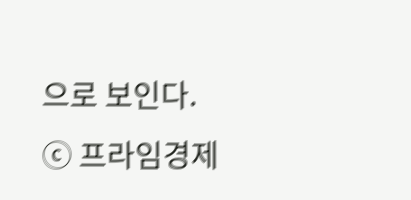으로 보인다.
ⓒ 프라임경제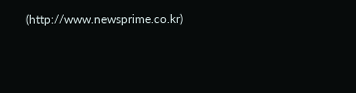(http://www.newsprime.co.kr)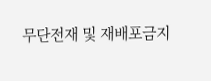무단전재 및 재배포금지